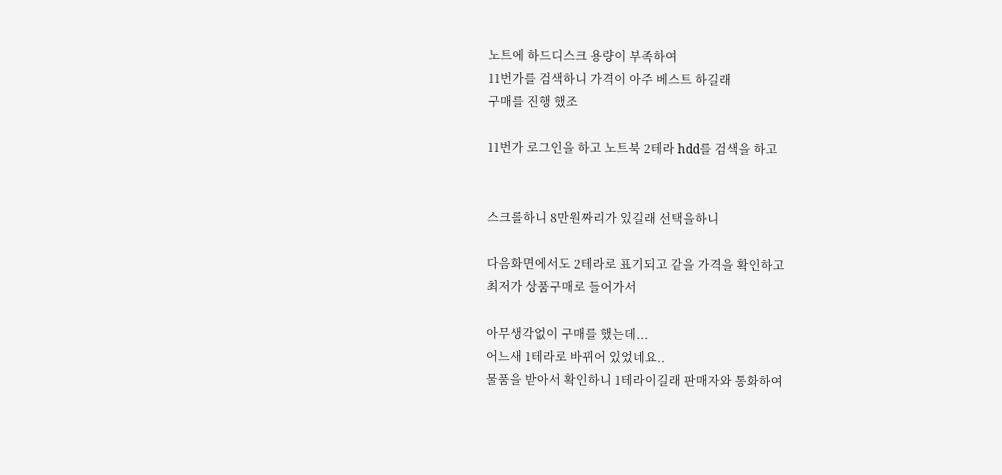노트에 하드디스크 용량이 부족하여
11번가를 검색하니 가격이 아주 베스트 하길래
구매를 진행 했조

11번가 로그인을 하고 노트북 2테라 hdd를 검색을 하고


스크롤하니 8만원짜리가 있길래 선택을하니

다음화면에서도 2테라로 표기되고 같을 가격을 확인하고
최저가 상품구매로 들어가서

아무생각없이 구매를 했는데...
어느새 1테라로 바뀌어 있었네요..
물품을 받아서 확인하니 1테라이길래 판매자와 통화하여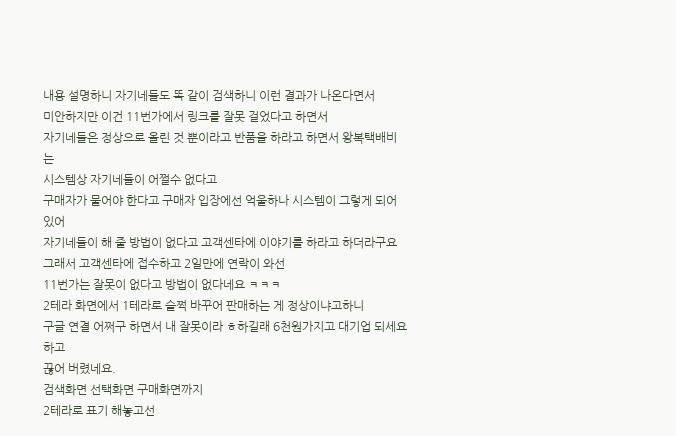내용 설명하니 자기네들도 똑 같이 검색하니 이런 결과가 나온다면서
미안하지만 이건 11번가에서 링크를 잘못 걸었다고 하면서
자기네들은 정상으로 올린 것 뿐이라고 반품을 하라고 하면서 왕복택배비는
시스템상 자기네들이 어쩔수 없다고
구매자가 물어야 한다고 구매자 입장에선 억울하나 시스템이 그렇게 되어 있어
자기네들이 해 줄 방법이 없다고 고객센타에 이야기를 하라고 하더라구요
그래서 고객센타에 접수하고 2일만에 연락이 와선
11번가는 잘못이 없다고 방법이 없다네요 ㅋㅋㅋ
2테라 화면에서 1테라로 슬쩍 바꾸어 판매하는 게 정상이냐고하니
구글 연결 어쩌구 하면서 내 잘못이라 ㅎ하길래 6천원가지고 대기업 되세요 하고
끊어 버렸네요.
검색화면 선택화면 구매화면까지
2테라로 표기 해놓고선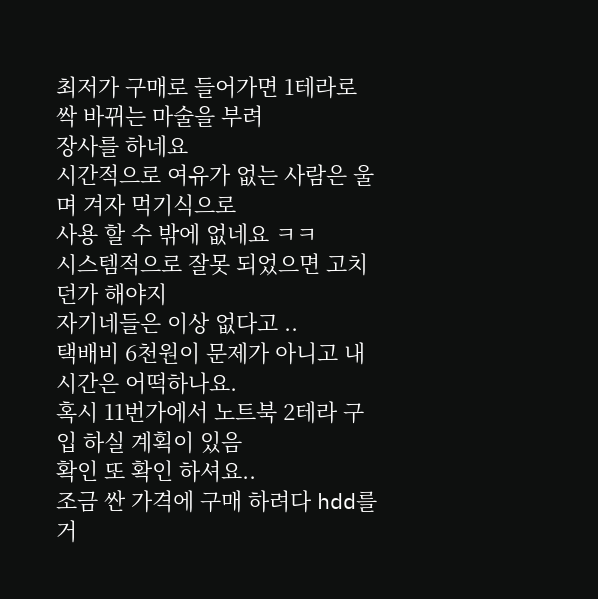최저가 구매로 들어가면 1테라로 싹 바뀌는 마술을 부려
장사를 하네요
시간적으로 여유가 없는 사람은 울며 겨자 먹기식으로
사용 할 수 밖에 없네요 ㅋㅋ
시스템적으로 잘못 되었으면 고치던가 해야지
자기네들은 이상 없다고 ..
택배비 6천원이 문제가 아니고 내 시간은 어떡하나요.
혹시 11번가에서 노트북 2테라 구입 하실 계획이 있음
확인 또 확인 하셔요..
조금 싼 가격에 구매 하려다 hdd를 거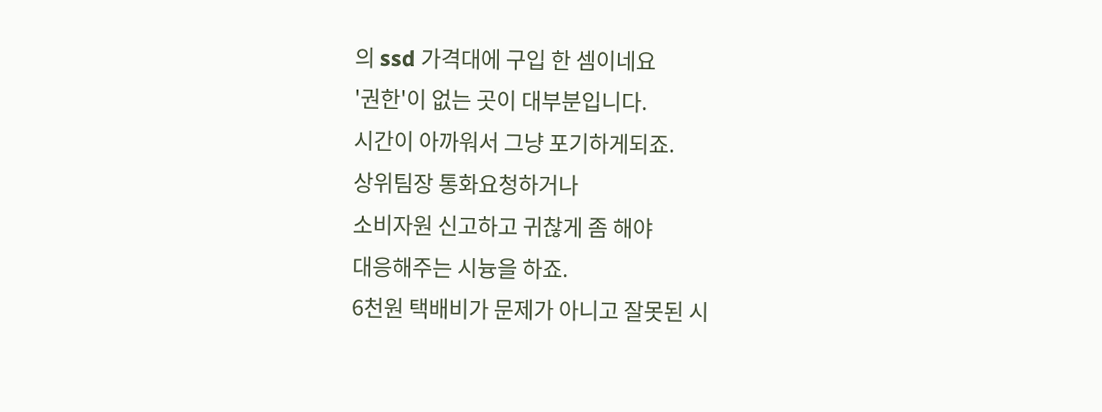의 ssd 가격대에 구입 한 셈이네요
'권한'이 없는 곳이 대부분입니다.
시간이 아까워서 그냥 포기하게되죠.
상위팀장 통화요청하거나
소비자원 신고하고 귀찮게 좀 해야
대응해주는 시늉을 하죠.
6천원 택배비가 문제가 아니고 잘못된 시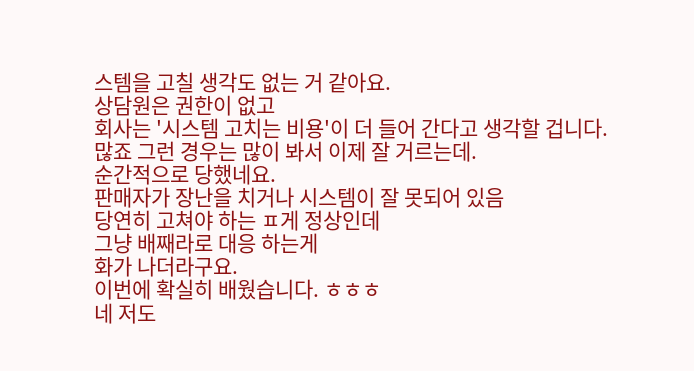스템을 고칠 생각도 없는 거 같아요.
상담원은 권한이 없고
회사는 '시스템 고치는 비용'이 더 들어 간다고 생각할 겁니다.
많죠 그런 경우는 많이 봐서 이제 잘 거르는데.
순간적으로 당했네요.
판매자가 장난을 치거나 시스템이 잘 못되어 있음
당연히 고쳐야 하는 ㅍ게 정상인데
그냥 배째라로 대응 하는게
화가 나더라구요.
이번에 확실히 배웠습니다. ㅎㅎㅎ
네 저도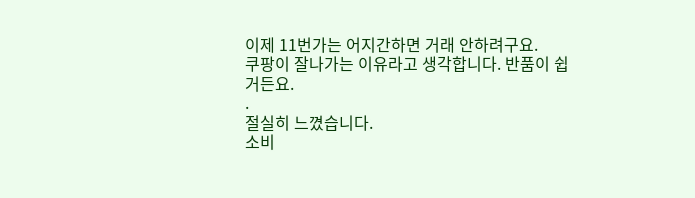이제 11번가는 어지간하면 거래 안하려구요.
쿠팡이 잘나가는 이유라고 생각합니다. 반품이 쉽거든요.
.
절실히 느꼈습니다.
소비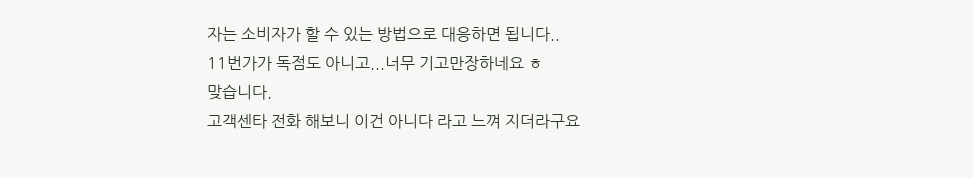자는 소비자가 할 수 있는 방법으로 대응하면 됩니다..
11번가가 독점도 아니고...너무 기고만장하네요 ㅎ
맞습니다.
고객센타 전화 해보니 이건 아니다 라고 느껴 지더라구요